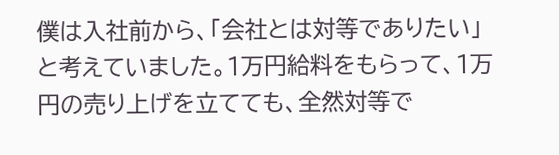僕は入社前から、「会社とは対等でありたい」と考えていました。1万円給料をもらって、1万円の売り上げを立てても、全然対等で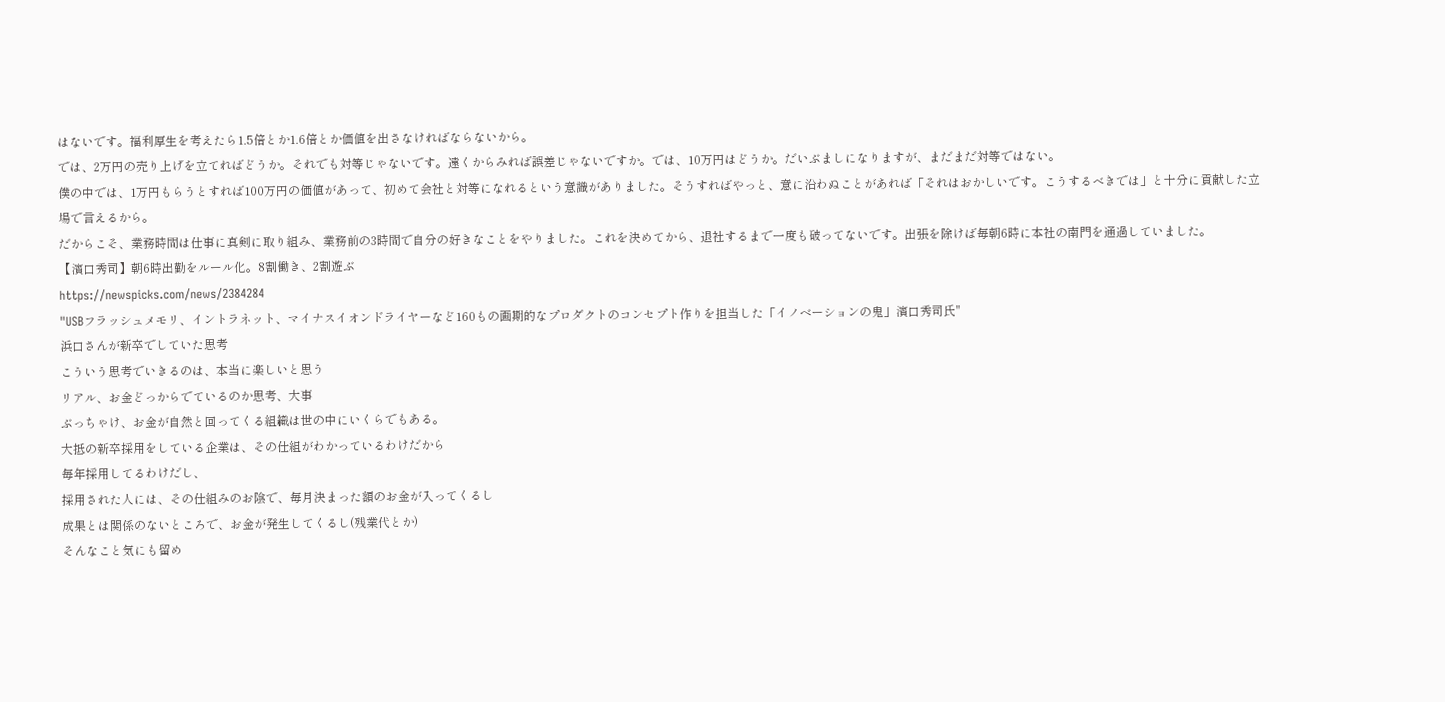はないです。福利厚生を考えたら1.5倍とか1.6倍とか価値を出さなければならないから。
では、2万円の売り上げを立てればどうか。それでも対等じゃないです。遠くからみれば誤差じゃないですか。では、10万円はどうか。だいぶましになりますが、まだまだ対等ではない。
僕の中では、1万円もらうとすれば100万円の価値があって、初めて会社と対等になれるという意識がありました。そうすればやっと、意に沿わぬことがあれば「それはおかしいです。こうするべきでは」と十分に貢献した立場で言えるから。
だからこそ、業務時間は仕事に真剣に取り組み、業務前の3時間で自分の好きなことをやりました。これを決めてから、退社するまで一度も破ってないです。出張を除けば毎朝6時に本社の南門を通過していました。
【濱口秀司】朝6時出勤をルール化。8割働き、2割遊ぶ
https://newspicks.com/news/2384284
"USBフラッシュメモリ、イントラネット、マイナスイオンドライヤーなど160もの画期的なプロダクトのコンセプト作りを担当した「イノベーションの鬼」濱口秀司氏"
浜口さんが新卒でしていた思考
こういう思考でいきるのは、本当に楽しいと思う
リアル、お金どっからでているのか思考、大事
ぶっちゃけ、お金が自然と回ってくる組織は世の中にいくらでもある。
大抵の新卒採用をしている企業は、その仕組がわかっているわけだから
毎年採用してるわけだし、
採用された人には、その仕組みのお陰で、毎月決まった額のお金が入ってくるし
成果とは関係のないところで、お金が発生してくるし(残業代とか)
そんなこと気にも留め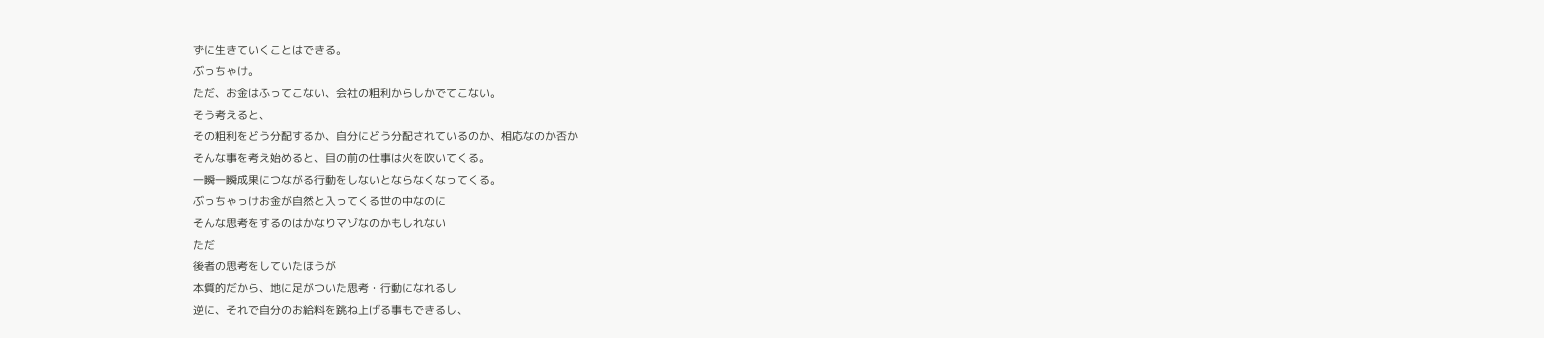ずに生きていくことはできる。
ぶっちゃけ。
ただ、お金はふってこない、会社の粗利からしかでてこない。
そう考えると、
その粗利をどう分配するか、自分にどう分配されているのか、相応なのか否か
そんな事を考え始めると、目の前の仕事は火を吹いてくる。
一瞬一瞬成果につながる行動をしないとならなくなってくる。
ぶっちゃっけお金が自然と入ってくる世の中なのに
そんな思考をするのはかなりマゾなのかもしれない
ただ
後者の思考をしていたほうが
本質的だから、地に足がついた思考・行動になれるし
逆に、それで自分のお給料を跳ね上げる事もできるし、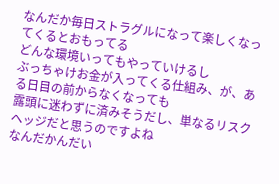なんだか毎日ストラグルになって楽しくなってくるとおもってる
どんな環境いってもやっていけるし
ぶっちゃけお金が入ってくる仕組み、が、ある日目の前からなくなっても
露頭に迷わずに済みそうだし、単なるリスクヘッジだと思うのですよね
なんだかんだい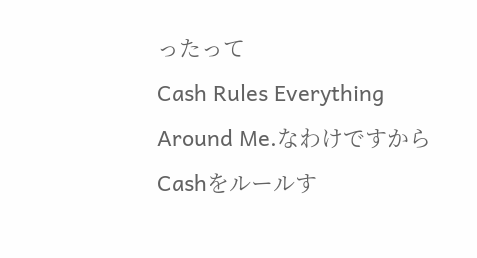ったって
Cash Rules Everything Around Me.なわけですから
Cashをルールす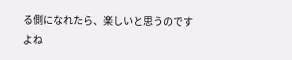る側になれたら、楽しいと思うのですよね